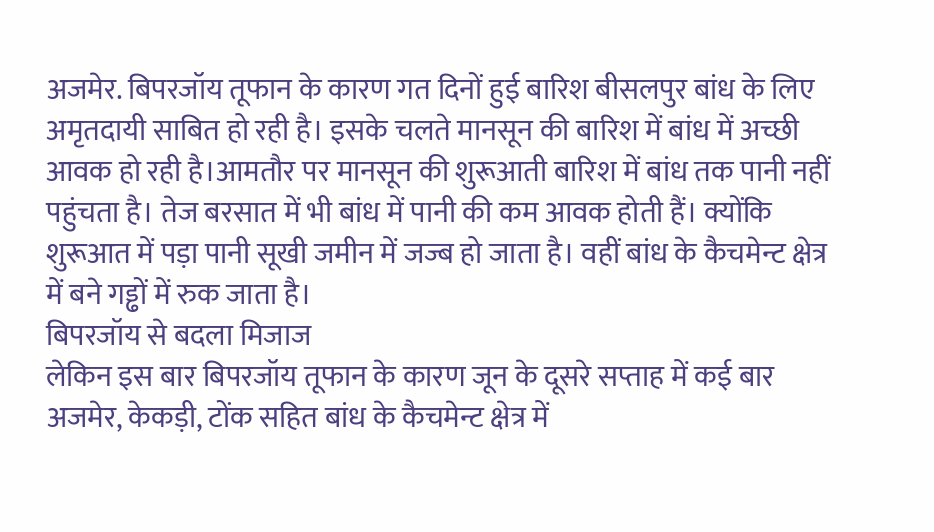अजमेर. बिपरजॉय तूफान के कारण गत दिनों हुई बारिश बीसलपुर बांध के लिए अमृतदायी साबित हो रही है। इसके चलते मानसून की बारिश में बांध में अच्छी आवक हो रही है।आमतौर पर मानसून की शुरूआती बारिश में बांध तक पानी नहीं पहुंचता है। तेज बरसात में भी बांध में पानी की कम आवक होती हैं। क्योंकि शुरूआत में पड़ा पानी सूखी जमीन में जज्ब हो जाता है। वहीं बांध के कैचमेन्ट क्षेत्र में बने गड्ढों में रुक जाता है।
बिपरजॉय से बदला मिजाज
लेकिन इस बार बिपरजॉय तूफान के कारण जून के दूसरे सप्ताह में कई बार अजमेर, केकड़ी, टोंक सहित बांध के कैचमेन्ट क्षेत्र में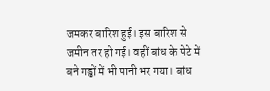जमकर बारिश हुई। इस बारिश से जमीन तर हो गई। वहीं बांध के पेटे में बने गड्ढों में भी पानी भर गया। बांध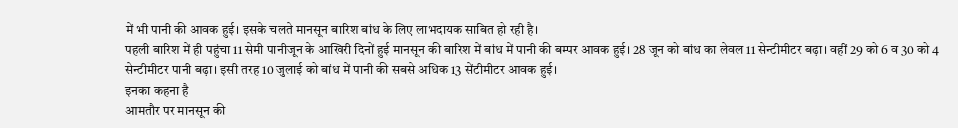में भी पानी की आवक हुई। इसके चलते मानसून बारिश बांध के लिए लाभदायक साबित हो रही है।
पहली बारिश में ही पहुंचा 11 सेमी पानीजून के आखिरी दिनों हुई मानसून की बारिश में बांध में पानी की बम्पर आवक हुई। 28 जून को बांध का लेवल 11 सेन्टीमीटर बढ़ा। वहीं 29 को 6 व 30 को 4 सेन्टीमीटर पानी बढ़ा। इसी तरह 10 जुलाई को बांध में पानी की सबसे अधिक 13 सेंटीमीटर आवक हुई।
इनका कहना है
आमतौर पर मानसून की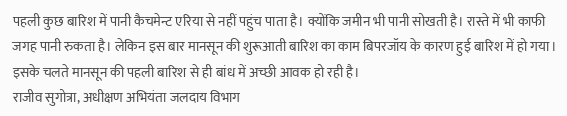पहली कुछ बारिश में पानी कैचमेन्ट एरिया से नहीं पहुंच पाता है। क्योंकि जमीन भी पानी सोखती है। रास्ते में भी काफी जगह पानी रुकता है। लेकिन इस बार मानसून की शुरूआती बारिश का काम बिपरजॉय के कारण हुई बारिश में हो गया। इसके चलते मानसून की पहली बारिश से ही बांध में अच्छी आवक हो रही है।
राजीव सुगोत्रा, अधीक्षण अभियंता जलदाय विभाग